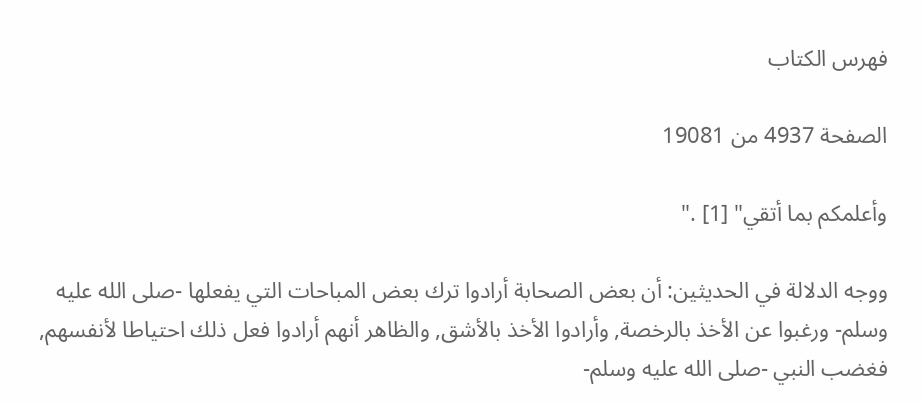فهرس الكتاب

الصفحة 4937 من 19081

وأعلمكم بما أتقي" [1] ."

ووجه الدلالة في الحديثين: أن بعض الصحابة أرادوا ترك بعض المباحات التي يفعلها -صلى الله عليه وسلم- ورغبوا عن الأخذ بالرخصة, وأرادوا الأخذ بالأشق, والظاهر أنهم أرادوا فعل ذلك احتياطا لأنفسهم, فغضب النبي -صلى الله عليه وسلم-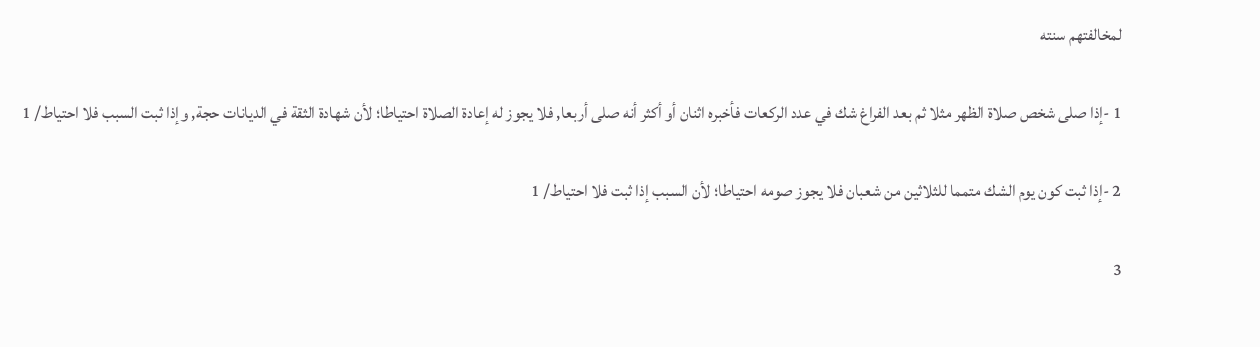لمخالفتهم سنته

1 -إذا صلى شخص صلاة الظهر مثلا ثم بعد الفراغ شك في عدد الركعات فأخبره اثنان أو أكثر أنه صلى أربعا, فلا يجوز له إعادة الصلاة احتياطا؛ لأن شهادة الثقة في الديانات حجة, وإذا ثبت السبب فلا احتياط/ 1

2 -إذا ثبت كون يوم الشك متمما للثلاثين من شعبان فلا يجوز صومه احتياطا؛ لأن السبب إذا ثبت فلا احتياط/ 1

3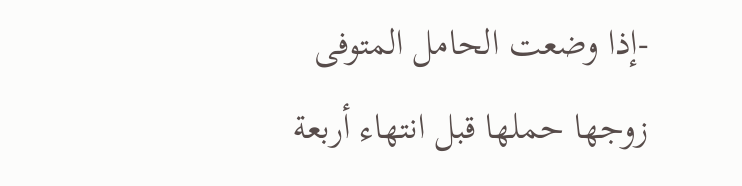-إذا وضعت الحامل المتوفى زوجها حملها قبل انتهاء أربعة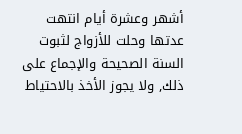أشهر وعشرة أيام انتهت عدتها وحلت للأزواج لثبوت السنة الصحيحة والإجماع على ذلك, ولا يجوز الأخذ بالاحتياط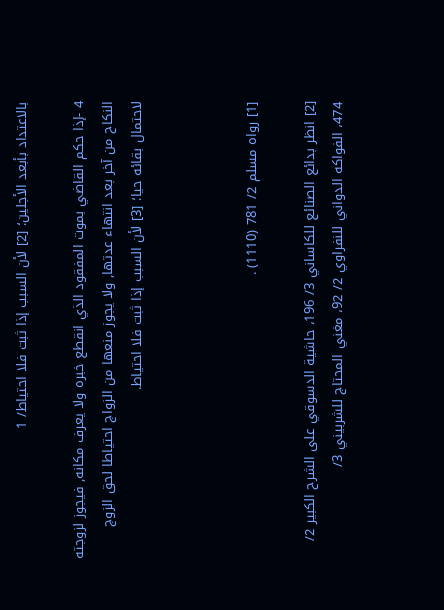بالاعتداد بأبعد الأجلين؛ [2] لأن السبب إذا ثبت فلا احتياط/ 1

4 -إذا حكم القاضي بموت المفقود الذي انقطع خبره ولا يعرف مكانه, فيجوز لزوجته النكاح من آخر بعد انتهاء عدتها, ولا يجوز منعها من الزواج احتياطا لحق الزوج لاحتمال بقائه حيا؛ [3] لأن السبب إذا ثبت فلا احتياط.



[1] رواه مسلم 2/ 781 (1110) .

[2] انظر بدائع الصنائع للكاساني 3/ 196، حاشية الدسوقي على الشرح الكبير 2/ 474، الفواكه الدواني للنفراوي 2/ 92، مغني المحتاج للشربيني 3/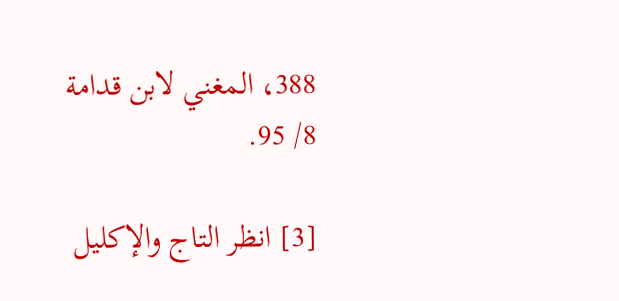388، المغني لابن قدامة 8/ 95.

[3] انظر التاج والإكليل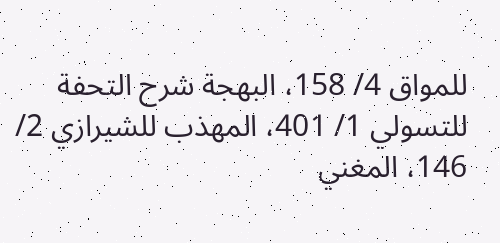للمواق 4/ 158، البهجة شرح التحفة للتسولي 1/ 401، المهذب للشيرازي 2/ 146، المغني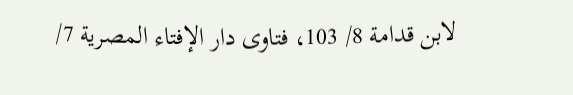لابن قدامة 8/ 103، فتاوى دار الإفتاء المصرية 7/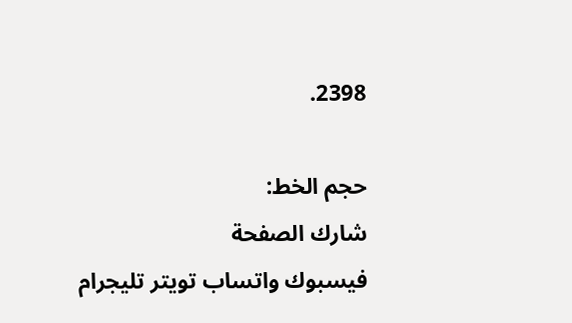2398.

حجم الخط:
شارك الصفحة
فيسبوك واتساب تويتر تليجرام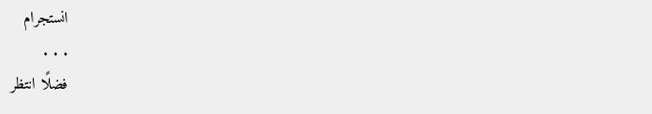انستجرام
. . .
فضلًا انتظر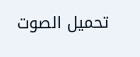تحميل الصوت